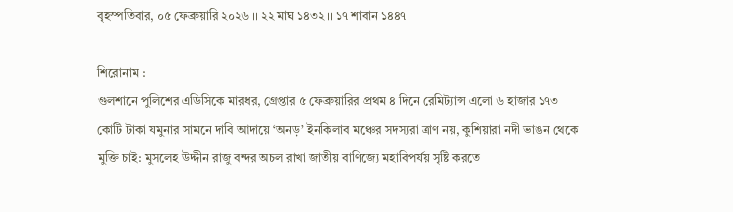বৃহস্পতিবার, ০৫ ফেব্রুয়ারি ২০২৬ ।। ২২ মাঘ ১৪৩২ ।। ১৭ শাবান ১৪৪৭

শিরোনাম :
গুলশানে পুলিশের এডিসিকে মারধর, গ্রেপ্তার ৫ ফেব্রুয়ারির প্রথম ৪ দিনে রেমিট্যান্স এলো ৬ হাজার ১৭৩ কোটি টাকা যমুনার সামনে দাবি আদায়ে ‘অনড়’ ইনকিলাব মঞ্চের সদস্যরা ত্রাণ নয়, কুশিয়ারা নদী ভাঙন থেকে মুক্তি চাই: মুসলেহ উদ্দীন রাজু বন্দর অচল রাখা জাতীয় বাণিজ্যে মহাবিপর্যয় সৃষ্টি করতে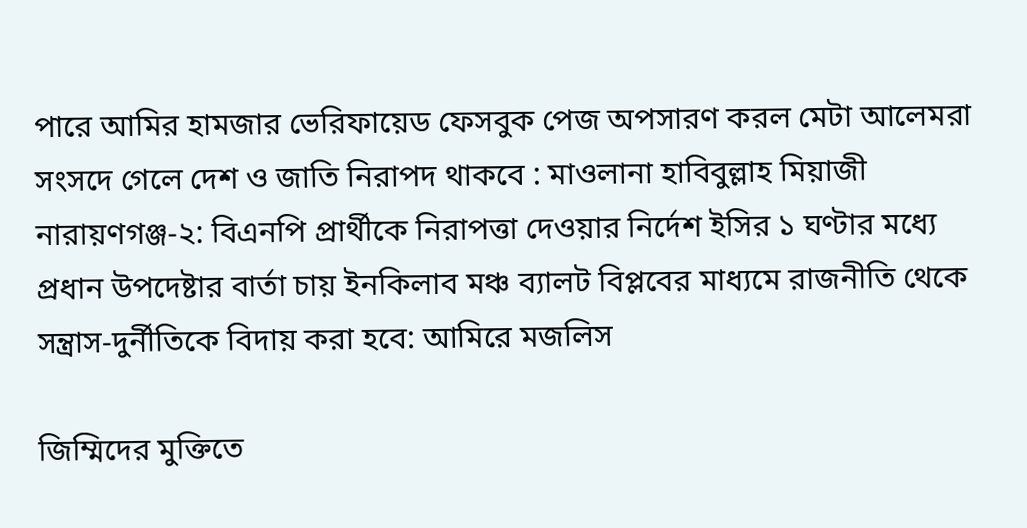পারে আমির হামজার ভেরিফায়েড ফেসবুক পেজ অপসারণ করল মেটা আলেমরা সংসদে গেলে দেশ ও জাতি নিরাপদ থাকবে : মাওলানা হাবিবুল্লাহ মিয়াজী নারায়ণগঞ্জ-২: বিএনপি প্রার্থীকে নিরাপত্তা দেওয়ার নির্দেশ ইসির ১ ঘণ্টার মধ্যে প্রধান উপদেষ্টার বার্তা চায় ইনকিলাব মঞ্চ ব্যালট বিপ্লবের মাধ্যমে রাজনীতি থেকে সন্ত্রাস-দুর্নীতিকে বিদায় করা হবে: আমিরে মজলিস

জিম্মিদের মুক্তিতে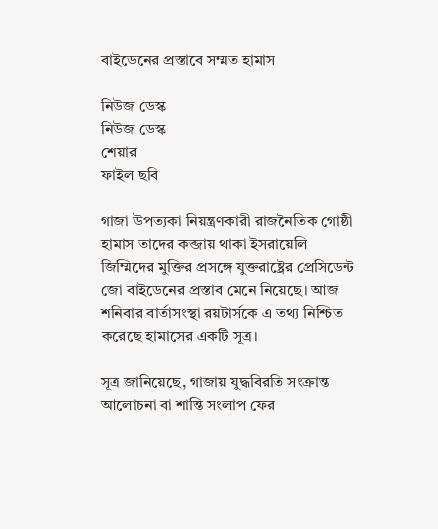বাইডেনের প্রস্তাবে সম্মত হামাস

নিউজ ডেস্ক
নিউজ ডেস্ক
শেয়ার
ফাইল ছবি

গাজা উপত্যকা নিয়ন্ত্রণকারী রাজনৈতিক গোষ্ঠী হামাস তাদের কব্জায় থাকা ইসরায়েলি জিম্মিদের মুক্তির প্রসঙ্গে যুক্তরাষ্ট্রের প্রেসিডেন্ট জো বাইডেনের প্রস্তাব মেনে নিয়েছে। আজ শনিবার বার্তাসংস্থা রয়টার্সকে এ তথ্য নিশ্চিত করেছে হামাসের একটি সূত্র।

সূত্র জানিয়েছে, গাজায় যুদ্ধবিরতি সংক্রান্ত আলোচনা বা শান্তি সংলাপ ফের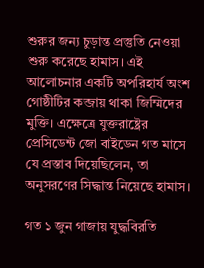শুরুর জন্য চুড়ান্ত প্রস্তুতি নেওয়া শুরু করেছে হামাস। এই আলোচনার একটি অপরিহার্য অংশ গোষ্ঠীটির কব্জায় থাকা জিম্মিদের মুক্তি। এক্ষেত্রে যুক্তরাষ্ট্রের প্রেসিডেন্ট জো বাইডেন গত মাসে যে প্রস্তাব দিয়েছিলেন, তা অনুসরণের সিদ্ধান্ত নিয়েছে হামাস।

গত ১ জুন গাজায় যুদ্ধবিরতি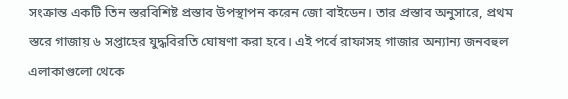সংক্রান্ত একটি তিন স্তরবিশিষ্ট প্রস্তাব উপস্থাপন করেন জো বাইডেন। তার প্রস্তাব অনুসারে, প্রথম স্তরে গাজায় ৬ সপ্তাহের যুদ্ধবিরতি ঘোষণা করা হবে। এই পর্বে রাফাসহ গাজার অন্যান্য জনবহুল এলাকাগুলো থেকে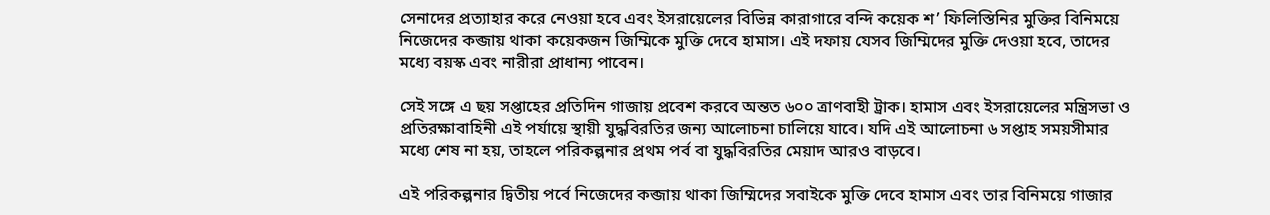সেনাদের প্রত্যাহার করে নেওয়া হবে এবং ইসরায়েলের বিভিন্ন কারাগারে বন্দি কয়েক শ’ ফিলিস্তিনির মুক্তির বিনিময়ে নিজেদের কব্জায় থাকা কয়েকজন জিম্মিকে মুক্তি দেবে হামাস। এই দফায় যেসব জিম্মিদের মুক্তি দেওয়া হবে, তাদের মধ্যে বয়স্ক এবং নারীরা প্রাধান্য পাবেন।

সেই সঙ্গে এ ছয় সপ্তাহের প্রতিদিন গাজায় প্রবেশ করবে অন্তত ৬০০ ত্রাণবাহী ট্রাক। হামাস এবং ইসরায়েলের মন্ত্রিসভা ও প্রতিরক্ষাবাহিনী এই পর্যায়ে স্থায়ী যুদ্ধবিরতির জন্য আলোচনা চালিয়ে যাবে। যদি এই আলোচনা ৬ সপ্তাহ সময়সীমার মধ্যে শেষ না হয়, তাহলে পরিকল্পনার প্রথম পর্ব বা যুদ্ধবিরতির মেয়াদ আরও বাড়বে।

এই পরিকল্পনার দ্বিতীয় পর্বে নিজেদের কব্জায় থাকা জিম্মিদের সবাইকে মুক্তি দেবে হামাস এবং তার বিনিময়ে গাজার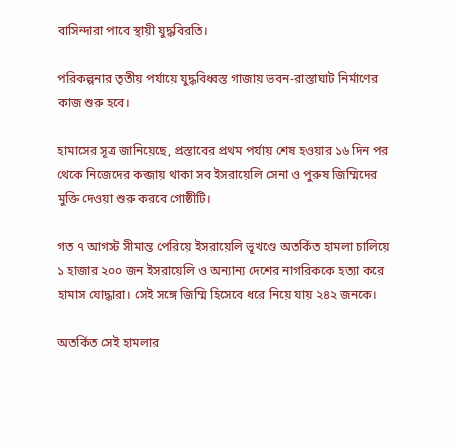বাসিন্দারা পাবে স্থায়ী যুদ্ধবিরতি।

পরিকল্পনার তৃতীয় পর্যায়ে যুদ্ধবিধ্বস্ত গাজায় ভবন-রাস্তাঘাট নির্মাণের কাজ শুরু হবে।

হামাসের সূত্র জানিয়েছে, প্রস্তাবের প্রথম পর্যায় শেষ হওয়ার ১৬ দিন পর থেকে নিজেদের কব্জায় থাকা সব ইসরায়েলি সেনা ও পুরুষ জিম্মিদের মুক্তি দেওয়া শুরু করবে গোষ্ঠীটি।

গত ৭ আগস্ট সীমান্ত পেরিয়ে ইসরায়েলি ভূখণ্ডে অতর্কিত হামলা চালিয়ে ১ হাজার ২০০ জন ইসরায়েলি ও অন্যান্য দেশের নাগরিককে হত্যা করে হামাস যোদ্ধারা। সেই সঙ্গে জিম্মি হিসেবে ধরে নিয়ে যায় ২৪২ জনকে।

অতর্কিত সেই হামলার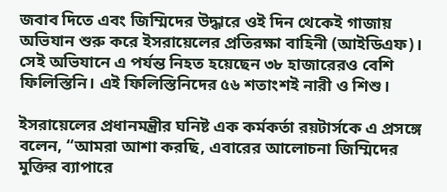জবাব দিতে এবং জিম্মিদের উদ্ধারে ওই দিন থেকেই গাজায় অভিযান শুরু করে ইসরায়েলের প্রতিরক্ষা বাহিনী (আইডিএফ)। সেই অভিযানে এ পর্যন্ত নিহত হয়েছেন ৩৮ হাজারেরও বেশি ফিলিস্তিনি। এই ফিলিস্তিনিদের ৫৬ শতাংশই নারী ও শিশু।

ইসরায়েলের প্রধানমন্ত্রীর ঘনিষ্ট এক কর্মকর্তা রয়টার্সকে এ প্রসঙ্গে বলেন, “আমরা আশা করছি, এবারের আলোচনা জিম্মিদের মুক্তির ব্যাপারে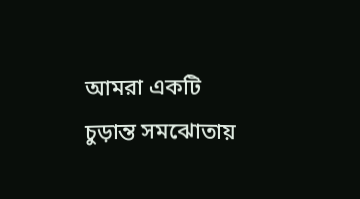আমরা একটি চুড়ান্ত সমঝোতায়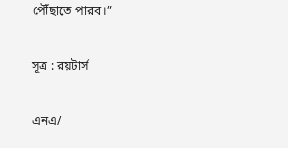পৌঁছাতে পারব।”

সূত্র : রয়টার্স

এনএ/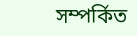সম্পর্কিত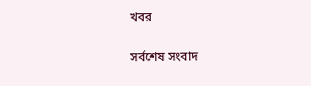খবর

সর্বশেষ সংবাদ